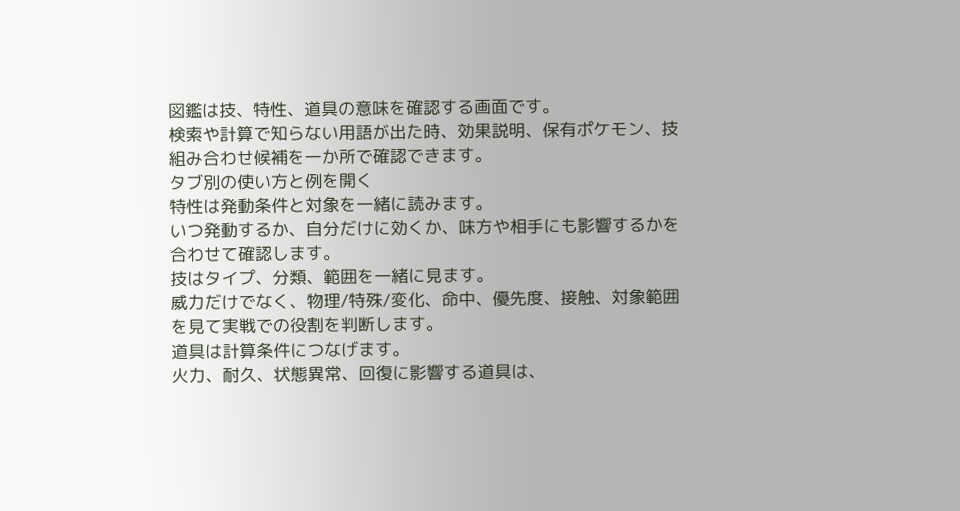図鑑は技、特性、道具の意味を確認する画面です。
検索や計算で知らない用語が出た時、効果説明、保有ポケモン、技組み合わせ候補を一か所で確認できます。
タブ別の使い方と例を開く
特性は発動条件と対象を一緒に読みます。
いつ発動するか、自分だけに効くか、味方や相手にも影響するかを合わせて確認します。
技はタイプ、分類、範囲を一緒に見ます。
威力だけでなく、物理/特殊/変化、命中、優先度、接触、対象範囲を見て実戦での役割を判断します。
道具は計算条件につなげます。
火力、耐久、状態異常、回復に影響する道具は、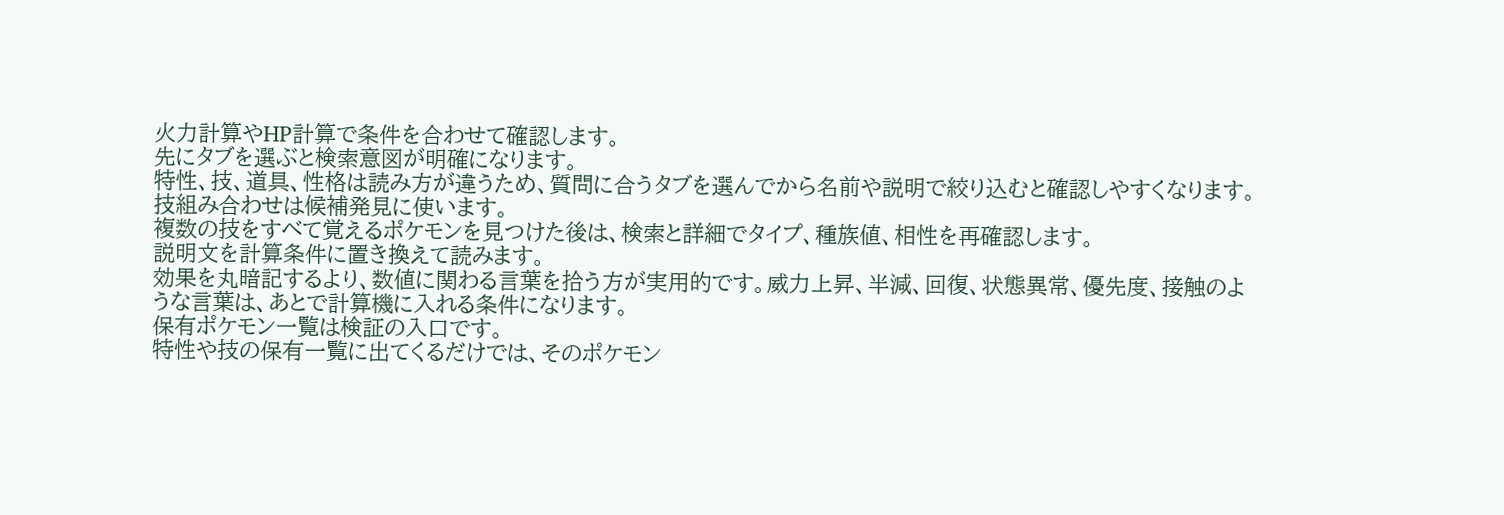火力計算やHP計算で条件を合わせて確認します。
先にタブを選ぶと検索意図が明確になります。
特性、技、道具、性格は読み方が違うため、質問に合うタブを選んでから名前や説明で絞り込むと確認しやすくなります。
技組み合わせは候補発見に使います。
複数の技をすべて覚えるポケモンを見つけた後は、検索と詳細でタイプ、種族値、相性を再確認します。
説明文を計算条件に置き換えて読みます。
効果を丸暗記するより、数値に関わる言葉を拾う方が実用的です。威力上昇、半減、回復、状態異常、優先度、接触のような言葉は、あとで計算機に入れる条件になります。
保有ポケモン一覧は検証の入口です。
特性や技の保有一覧に出てくるだけでは、そのポケモン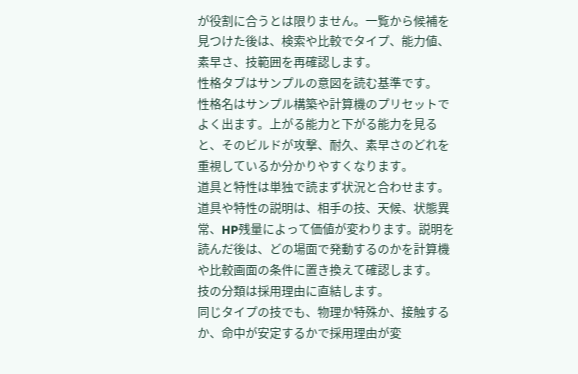が役割に合うとは限りません。一覧から候補を見つけた後は、検索や比較でタイプ、能力値、素早さ、技範囲を再確認します。
性格タブはサンプルの意図を読む基準です。
性格名はサンプル構築や計算機のプリセットでよく出ます。上がる能力と下がる能力を見ると、そのビルドが攻撃、耐久、素早さのどれを重視しているか分かりやすくなります。
道具と特性は単独で読まず状況と合わせます。
道具や特性の説明は、相手の技、天候、状態異常、HP残量によって価値が変わります。説明を読んだ後は、どの場面で発動するのかを計算機や比較画面の条件に置き換えて確認します。
技の分類は採用理由に直結します。
同じタイプの技でも、物理か特殊か、接触するか、命中が安定するかで採用理由が変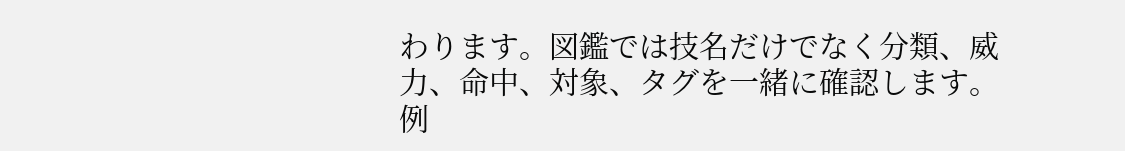わります。図鑑では技名だけでなく分類、威力、命中、対象、タグを一緒に確認します。
例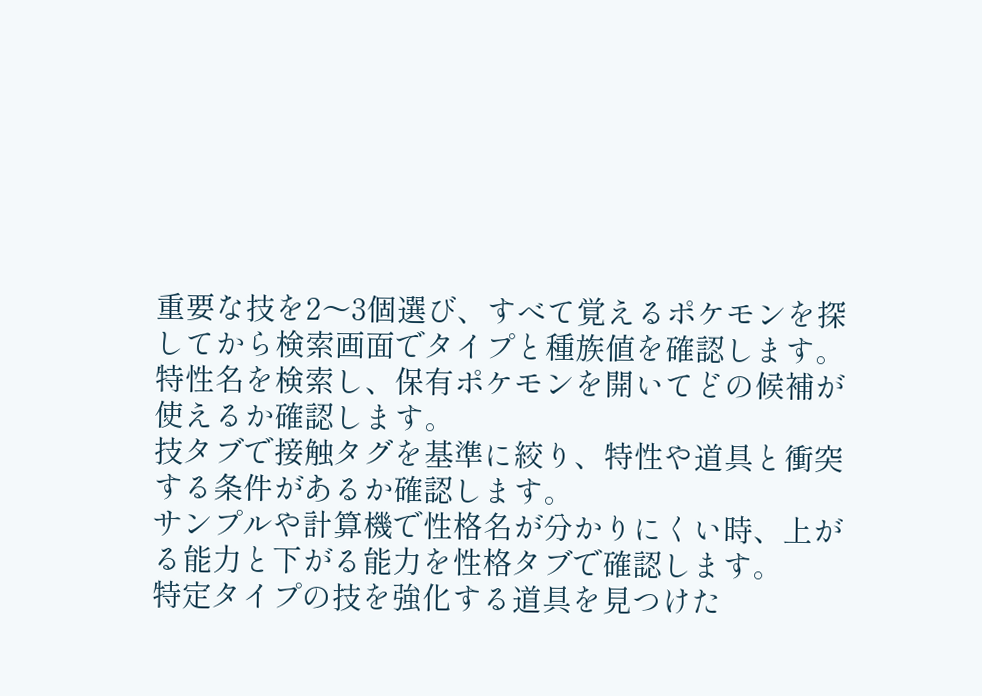重要な技を2〜3個選び、すべて覚えるポケモンを探してから検索画面でタイプと種族値を確認します。
特性名を検索し、保有ポケモンを開いてどの候補が使えるか確認します。
技タブで接触タグを基準に絞り、特性や道具と衝突する条件があるか確認します。
サンプルや計算機で性格名が分かりにくい時、上がる能力と下がる能力を性格タブで確認します。
特定タイプの技を強化する道具を見つけた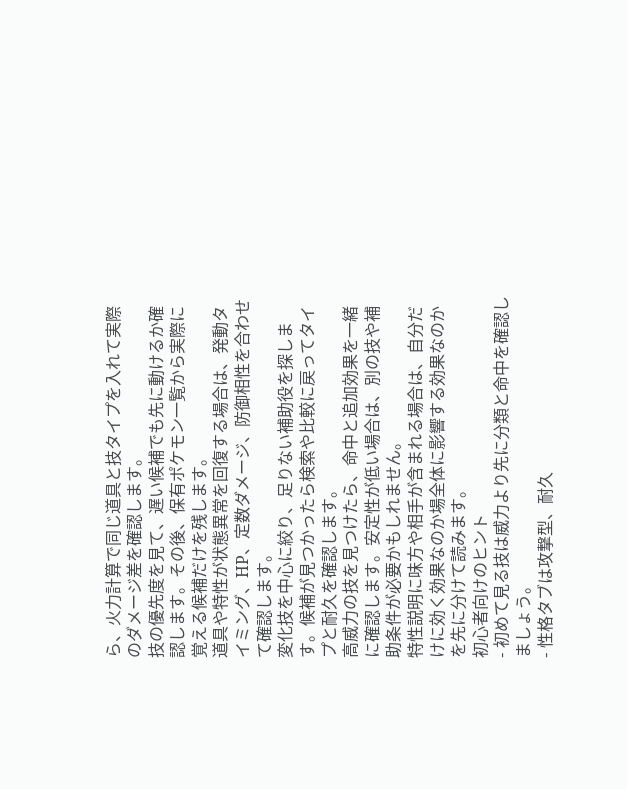ら、火力計算で同じ道具と技タイプを入れて実際のダメージ差を確認します。
技の優先度を見て、遅い候補でも先に動けるか確認します。その後、保有ポケモン一覧から実際に覚える候補だけを残します。
道具や特性が状態異常を回復する場合は、発動タイミング、HP、定数ダメージ、防御相性を合わせて確認します。
変化技を中心に絞り、足りない補助役を探します。候補が見つかったら検索や比較に戻ってタイプと耐久を確認します。
高威力の技を見つけたら、命中と追加効果を一緒に確認します。安定性が低い場合は、別の技や補助条件が必要かもしれません。
特性説明に味方や相手が含まれる場合は、自分だけに効く効果なのか場全体に影響する効果なのかを先に分けて読みます。
初心者向けのヒント
- 初めて見る技は威力より先に分類と命中を確認しましょう。
- 性格タブは攻撃型、耐久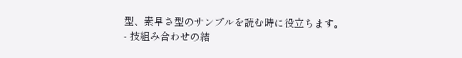型、素早さ型のサンプルを読む時に役立ちます。
- 技組み合わせの結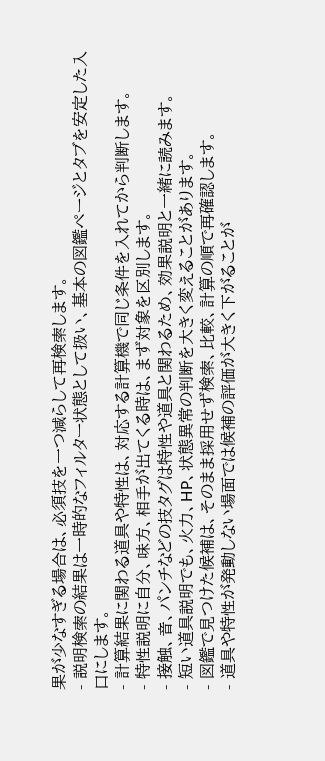果が少なすぎる場合は、必須技を一つ減らして再検索します。
- 説明検索の結果は一時的なフィルター状態として扱い、基本の図鑑ページとタブを安定した入口にします。
- 計算結果に関わる道具や特性は、対応する計算機で同じ条件を入れてから判断します。
- 特性説明に自分、味方、相手が出てくる時は、まず対象を区別します。
- 接触、音、パンチなどの技タグは特性や道具と関わるため、効果説明と一緒に読みます。
- 短い道具説明でも、火力、HP、状態異常の判断を大きく変えることがあります。
- 図鑑で見つけた候補は、そのまま採用せず検索、比較、計算の順で再確認します。
- 道具や特性が発動しない場面では候補の評価が大きく下がることが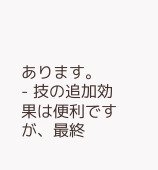あります。
- 技の追加効果は便利ですが、最終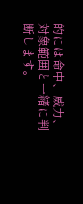的には命中、威力、対象範囲と一緒に判断します。